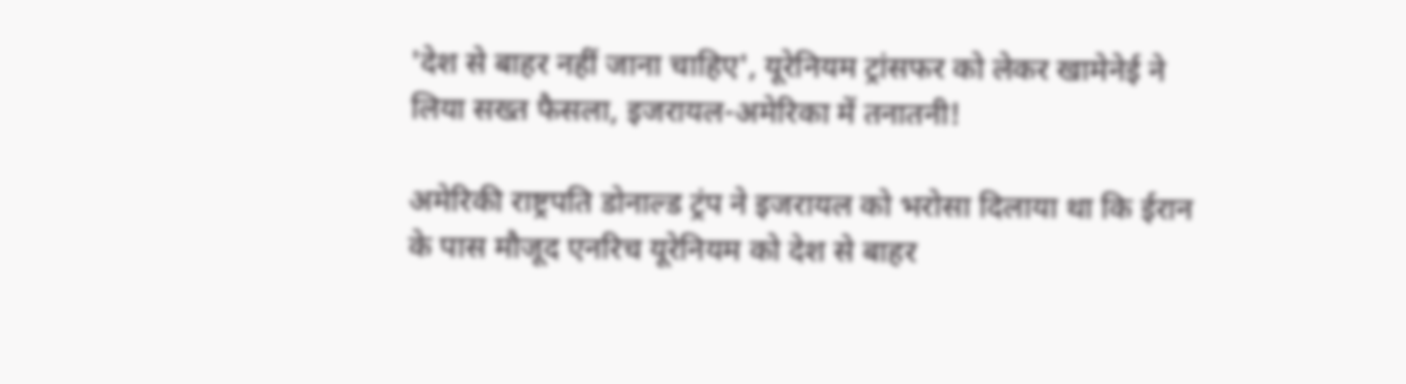'देश से बाहर नहीं जाना चाहिए', यूरेनियम ट्रांसफर को लेकर खामेनेई ने लिया सख्त फैसला, इजरायल-अमेरिका में तनातनी!

अमेरिकी राष्ट्रपति डोनाल्ड ट्रंप ने इजरायल को भरोसा दिलाया था कि ईरान के पास मौजूद एनरिच यूरेनियम को देश से बाहर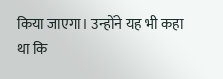किया जाएगा। उन्होंने यह भी कहा था कि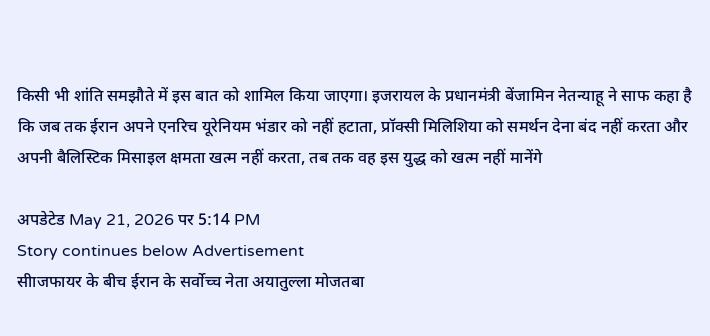किसी भी शांति समझौते में इस बात को शामिल किया जाएगा। इजरायल के प्रधानमंत्री बेंजामिन नेतन्याहू ने साफ कहा है कि जब तक ईरान अपने एनरिच यूरेनियम भंडार को नहीं हटाता, प्रॉक्सी मिलिशिया को समर्थन देना बंद नहीं करता और अपनी बैलिस्टिक मिसाइल क्षमता खत्म नहीं करता, तब तक वह इस युद्ध को खत्म नहीं मानेंगे

अपडेटेड May 21, 2026 पर 5:14 PM
Story continues below Advertisement
सीाजफायर के बीच ईरान के सर्वोच्च नेता अयातुल्ला मोजतबा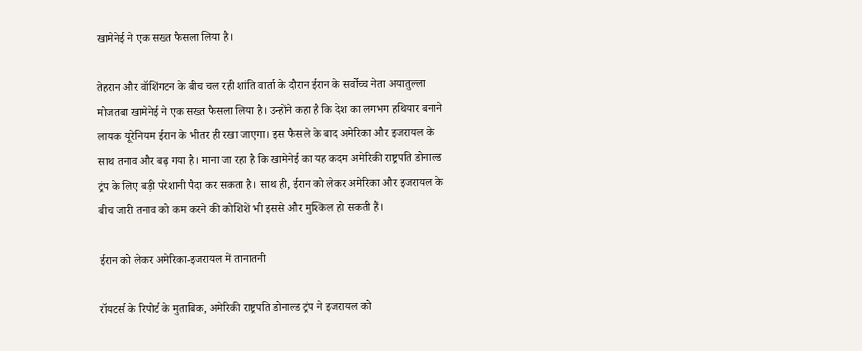खामेनेई ने एक सख्त फैसला लिया है।

तेहरान और वॉशिंगटन के बीच चल रही शांति वार्ता के दौरान ईरान के सर्वोच्च नेता अयातुल्ला मोजतबा खामेनेई ने एक सख्त फैसला लिया है। उन्होंने कहा है कि देश का लगभग हथियार बनाने लायक यूरेनियम ईरान के भीतर ही रखा जाएगा। इस फैसले के बाद अमेरिका और इजरायल के साथ तनाव और बढ़ गया है। माना जा रहा है कि खामेनेई का यह कदम अमेरिकी राष्ट्रपति डोनाल्ड ट्रंप के लिए बड़ी परेशानी पैदा कर सकता है। साथ ही, ईरान को लेकर अमेरिका और इजरायल के बीच जारी तनाव को कम करने की कोशिशें भी इससे और मुश्किल हो सकती हैं।

ईरान को लेकर अमेरिका-इजरायल में तानातनी

रॉयटर्स के रिपोर्ट के मुताबिक, अमेरिकी राष्ट्रपति डोनाल्ड ट्रंप ने इजरायल को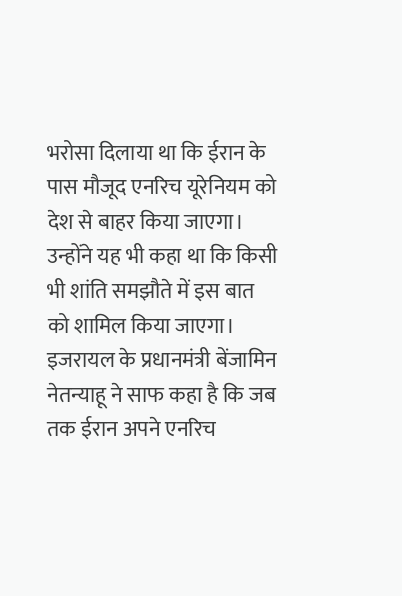भरोसा दिलाया था कि ईरान के पास मौजूद एनरिच यूरेनियम को देश से बाहर किया जाएगा। उन्होंने यह भी कहा था कि किसी भी शांति समझौते में इस बात को शामिल किया जाएगा। इजरायल के प्रधानमंत्री बेंजामिन नेतन्याहू ने साफ कहा है कि जब तक ईरान अपने एनरिच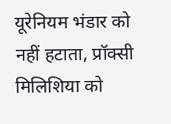यूरेनियम भंडार को नहीं हटाता, प्रॉक्सी मिलिशिया को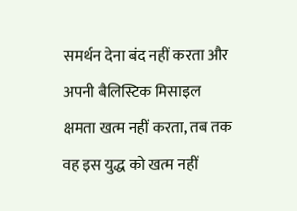समर्थन देना बंद नहीं करता और अपनी बैलिस्टिक मिसाइल क्षमता खत्म नहीं करता, तब तक वह इस युद्ध को खत्म नहीं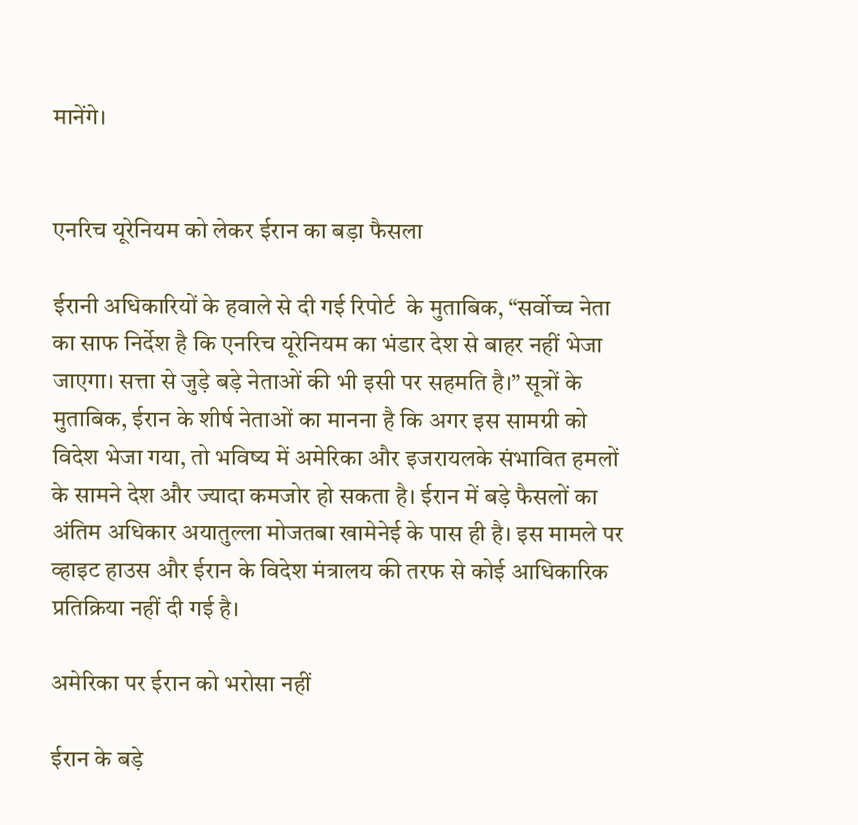मानेंगे।


एनरिच यूरेनियम को लेकर ईरान का बड़ा फैसला

ईरानी अधिकारियों के हवाले से दी गई रिपोर्ट  के मुताबिक, “सर्वोच्च नेता का साफ निर्देश है कि एनरिच यूरेनियम का भंडार देश से बाहर नहीं भेजा जाएगा। सत्ता से जुड़े बड़े नेताओं की भी इसी पर सहमति है।” सूत्रों के मुताबिक, ईरान के शीर्ष नेताओं का मानना है कि अगर इस सामग्री को विदेश भेजा गया, तो भविष्य में अमेरिका और इजरायलके संभावित हमलों के सामने देश और ज्यादा कमजोर हो सकता है। ईरान में बड़े फैसलों का अंतिम अधिकार अयातुल्ला मोजतबा खामेनेई के पास ही है। इस मामले पर व्हाइट हाउस और ईरान के विदेश मंत्रालय की तरफ से कोई आधिकारिक प्रतिक्रिया नहीं दी गई है।

अमेरिका पर ईरान को भरोसा नहीं

ईरान के बड़े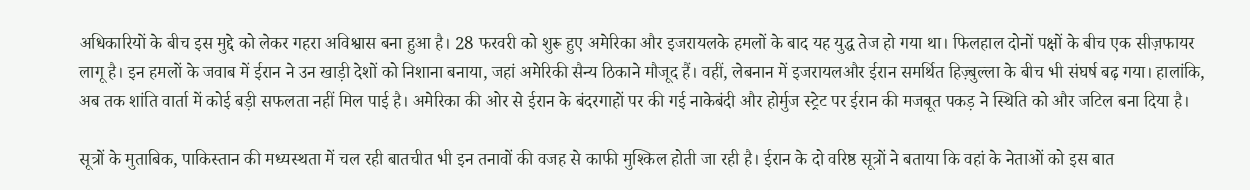अधिकारियों के बीच इस मुद्दे को लेकर गहरा अविश्वास बना हुआ है। 28 फरवरी को शुरू हुए अमेरिका और इजरायलके हमलों के बाद यह युद्ध तेज हो गया था। फिलहाल दोनों पक्षों के बीच एक सीज़फायर लागू है। इन हमलों के जवाब में ईरान ने उन खाड़ी देशों को निशाना बनाया, जहां अमेरिकी सैन्य ठिकाने मौजूद हैं। वहीं, लेबनान में इजरायलऔर ईरान समर्थित हिज़्बुल्ला के बीच भी संघर्ष बढ़ गया। हालांकि, अब तक शांति वार्ता में कोई बड़ी सफलता नहीं मिल पाई है। अमेरिका की ओर से ईरान के बंदरगाहों पर की गई नाकेबंदी और होर्मुज स्ट्रेट पर ईरान की मजबूत पकड़ ने स्थिति को और जटिल बना दिया है।

सूत्रों के मुताबिक, पाकिस्तान की मध्यस्थता में चल रही बातचीत भी इन तनावों की वजह से काफी मुश्किल होती जा रही है। ईरान के दो वरिष्ठ सूत्रों ने बताया कि वहां के नेताओं को इस बात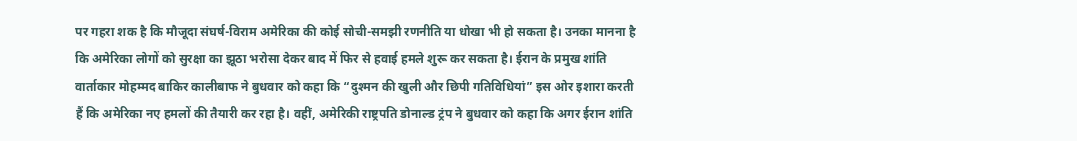पर गहरा शक है कि मौजूदा संघर्ष-विराम अमेरिका की कोई सोची-समझी रणनीति या धोखा भी हो सकता है। उनका मानना है कि अमेरिका लोगों को सुरक्षा का झूठा भरोसा देकर बाद में फिर से हवाई हमले शुरू कर सकता है। ईरान के प्रमुख शांति वार्ताकार मोहम्मद बाकिर कालीबाफ ने बुधवार को कहा कि “दुश्मन की खुली और छिपी गतिविधियां” इस ओर इशारा करती हैं कि अमेरिका नए हमलों की तैयारी कर रहा है। वहीं, अमेरिकी राष्ट्रपति डोनाल्ड ट्रंप ने बुधवार को कहा कि अगर ईरान शांति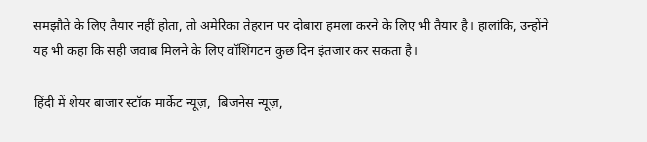समझौते के लिए तैयार नहीं होता, तो अमेरिका तेहरान पर दोबारा हमला करने के लिए भी तैयार है। हालांकि, उन्होंने यह भी कहा कि सही जवाब मिलने के लिए वॉशिंगटन कुछ दिन इंतजार कर सकता है।

हिंदी में शेयर बाजार स्टॉक मार्केट न्यूज़,  बिजनेस न्यूज़,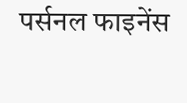पर्सनल फाइनेंस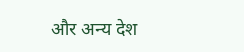और अन्य देश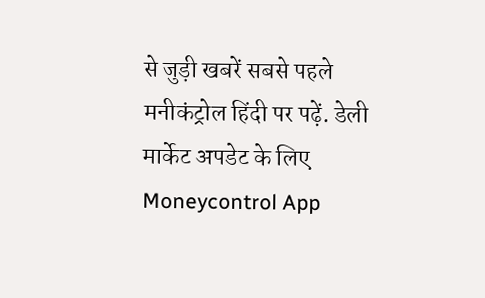से जुड़ी खबरें सबसे पहले मनीकंट्रोल हिंदी पर पढ़ें. डेली मार्केट अपडेट के लिए Moneycontrol App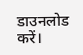डाउनलोड करें।